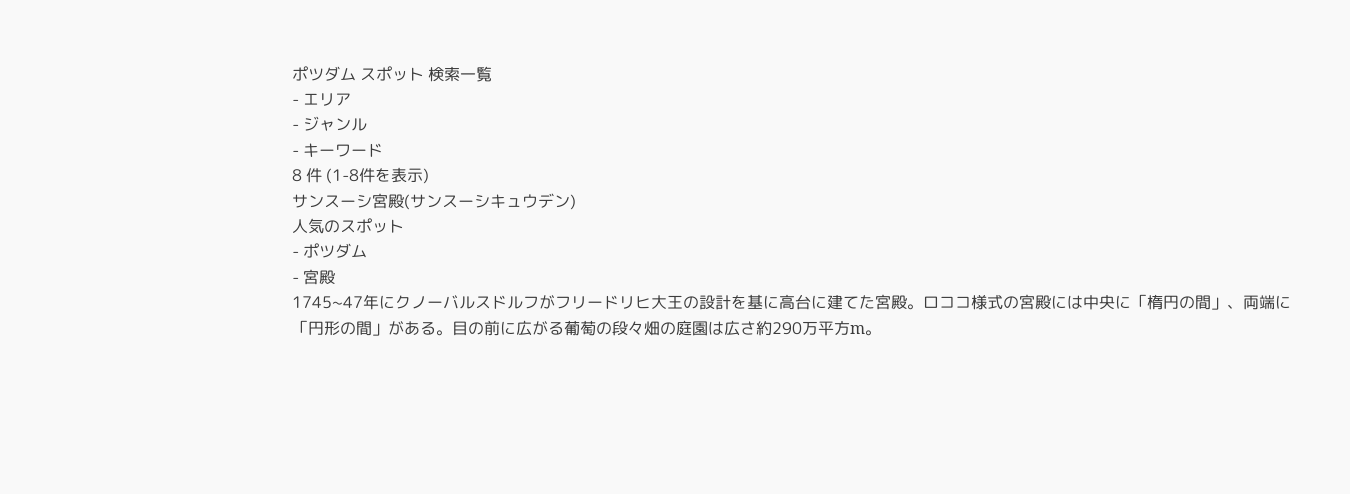ポツダム スポット 検索一覧
- エリア
- ジャンル
- キーワード
8 件 (1-8件を表示)
サンスーシ宮殿(サンスーシキュウデン)
人気のスポット
- ポツダム
- 宮殿
1745~47年にクノーバルスドルフがフリードリヒ大王の設計を基に高台に建てた宮殿。ロココ様式の宮殿には中央に「楕円の間」、両端に「円形の間」がある。目の前に広がる葡萄の段々畑の庭園は広さ約290万平方m。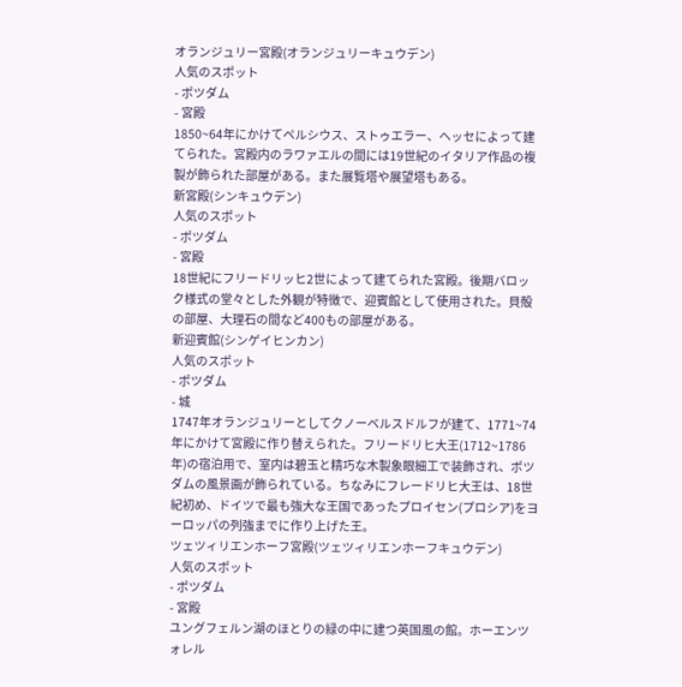オランジュリー宮殿(オランジュリーキュウデン)
人気のスポット
- ポツダム
- 宮殿
1850~64年にかけてペルシウス、ストゥエラー、ヘッセによって建てられた。宮殿内のラワァエルの間には19世紀のイタリア作品の複製が飾られた部屋がある。また展覧塔や展望塔もある。
新宮殿(シンキュウデン)
人気のスポット
- ポツダム
- 宮殿
18世紀にフリードリッヒ2世によって建てられた宮殿。後期バロック様式の堂々とした外観が特徴で、迎賓館として使用された。貝殻の部屋、大理石の間など400もの部屋がある。
新迎賓館(シンゲイヒンカン)
人気のスポット
- ポツダム
- 城
1747年オランジュリーとしてクノーベルスドルフが建て、1771~74年にかけて宮殿に作り替えられた。フリードリヒ大王(1712~1786年)の宿泊用で、室内は碧玉と精巧な木製象眼細工で装飾され、ポツダムの風景画が飾られている。ちなみにフレードリヒ大王は、18世紀初め、ドイツで最も強大な王国であったプロイセン(プロシア)をヨーロッパの列強までに作り上げた王。
ツェツィリエンホーフ宮殿(ツェツィリエンホーフキュウデン)
人気のスポット
- ポツダム
- 宮殿
ユングフェルン湖のほとりの緑の中に建つ英国風の館。ホーエンツォレル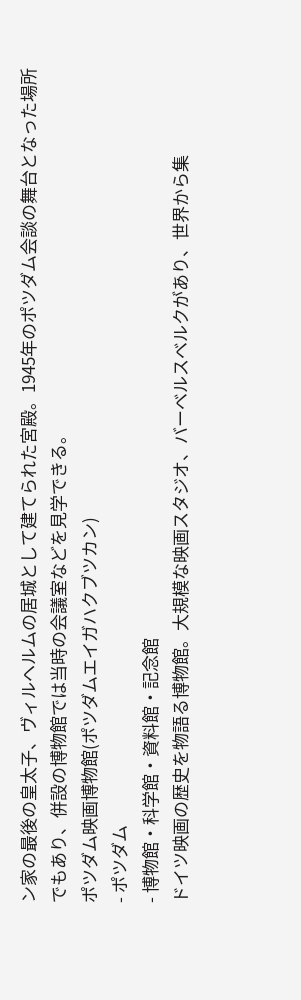ン家の最後の皇太子、ヴィルヘルムの居城として建てられた宮殿。1945年のポツダム会談の舞台となった場所でもあり、併設の博物館では当時の会議室などを見学できる。
ポツダム映画博物館(ポツダムエイガハクブツカン)
- ポツダム
- 博物館・科学館・資料館・記念館
ドイツ映画の歴史を物語る博物館。大規模な映画スタジオ、バーベルスベルクがあり、世界から集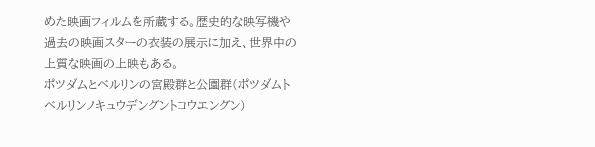めた映画フィルムを所蔵する。歴史的な映写機や過去の映画スターの衣装の展示に加え、世界中の上質な映画の上映もある。
ポツダムとベルリンの宮殿群と公園群(ポツダムトベルリンノキュウデングントコウエングン)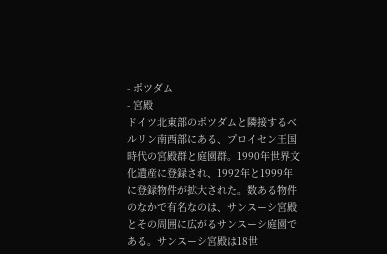- ポツダム
- 宮殿
ドイツ北東部のポツダムと隣接するベルリン南西部にある、プロイセン王国時代の宮殿群と庭園群。1990年世界文化遺産に登録され、1992年と1999年に登録物件が拡大された。数ある物件のなかで有名なのは、サンスーシ宮殿とその周囲に広がるサンスーシ庭園である。サンスーシ宮殿は18世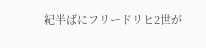紀半ばにフリードリヒ2世が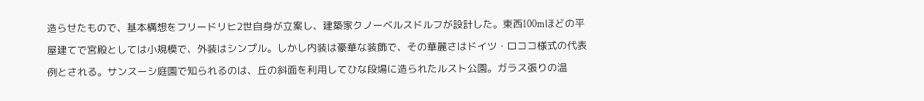造らせたもので、基本構想をフリードリヒ2世自身が立案し、建築家クノーベルスドルフが設計した。東西100mほどの平屋建てで宮殿としては小規模で、外装はシンプル。しかし内装は豪華な装飾で、その華麗さはドイツ・ロココ様式の代表例とされる。サンスーシ庭園で知られるのは、丘の斜面を利用してひな段場に造られたルスト公園。ガラス張りの温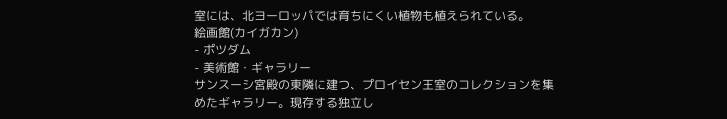室には、北ヨーロッパでは育ちにくい植物も植えられている。
絵画館(カイガカン)
- ポツダム
- 美術館・ギャラリー
サンスーシ宮殿の東隣に建つ、プロイセン王室のコレクションを集めたギャラリー。現存する独立し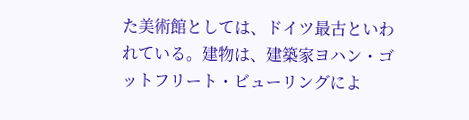た美術館としては、ドイツ最古といわれている。建物は、建築家ヨハン・ゴットフリート・ビューリングによ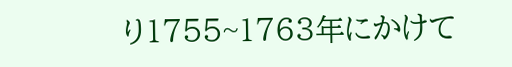り1755~1763年にかけて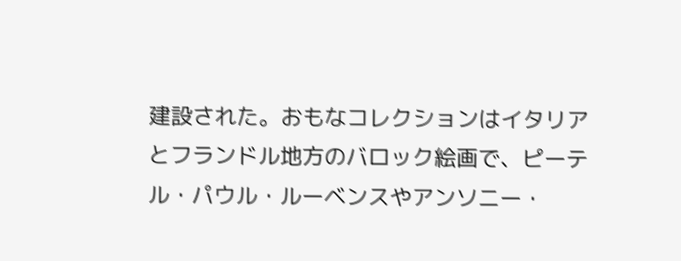建設された。おもなコレクションはイタリアとフランドル地方のバロック絵画で、ピーテル・パウル・ルーベンスやアンソニー・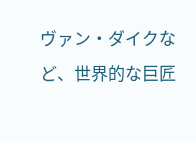ヴァン・ダイクなど、世界的な巨匠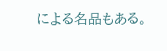による名品もある。